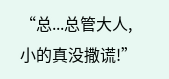“总...总管大人,小的真没撒谎!”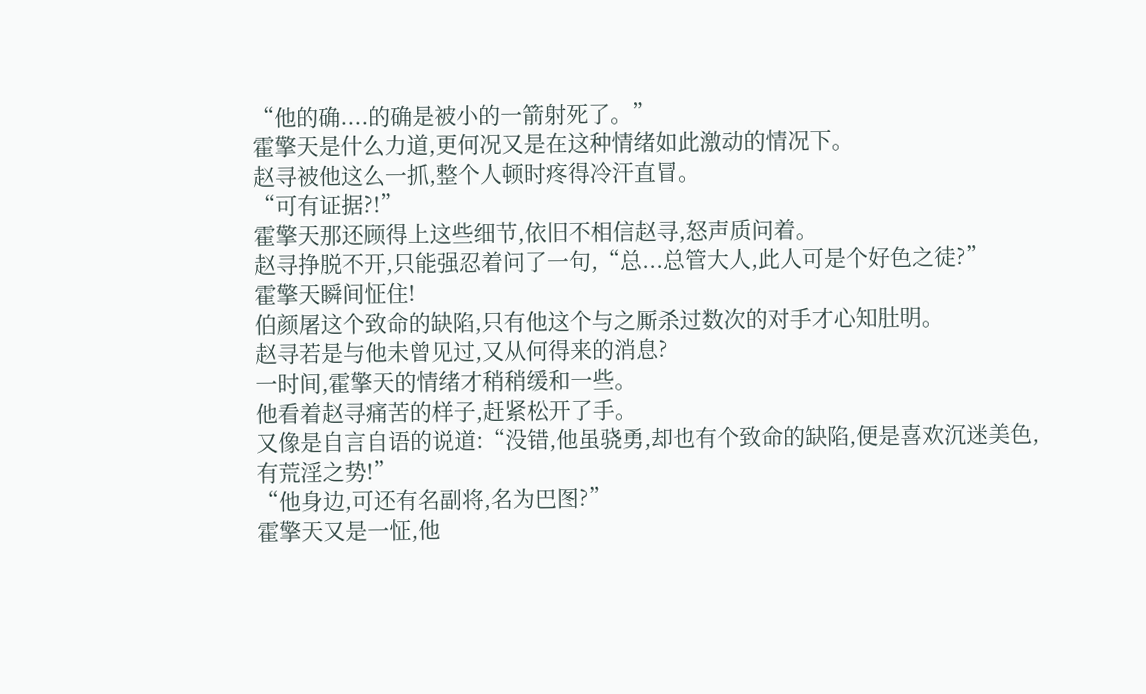“他的确....的确是被小的一箭射死了。”
霍擎天是什么力道,更何况又是在这种情绪如此激动的情况下。
赵寻被他这么一抓,整个人顿时疼得冷汗直冒。
“可有证据?!”
霍擎天那还顾得上这些细节,依旧不相信赵寻,怒声质问着。
赵寻挣脱不开,只能强忍着问了一句,“总...总管大人,此人可是个好色之徒?”
霍擎天瞬间怔住!
伯颜屠这个致命的缺陷,只有他这个与之厮杀过数次的对手才心知肚明。
赵寻若是与他未曾见过,又从何得来的消息?
一时间,霍擎天的情绪才稍稍缓和一些。
他看着赵寻痛苦的样子,赶紧松开了手。
又像是自言自语的说道:“没错,他虽骁勇,却也有个致命的缺陷,便是喜欢沉迷美色,有荒淫之势!”
“他身边,可还有名副将,名为巴图?”
霍擎天又是一怔,他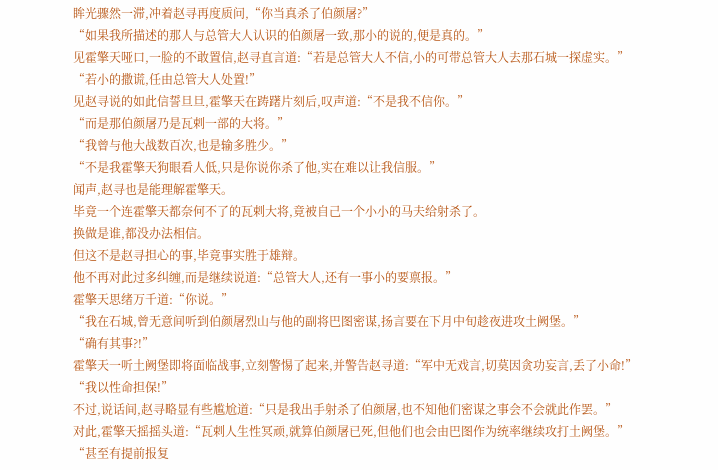眸光骤然一滞,冲着赵寻再度质问,“你当真杀了伯颜屠?”
“如果我所描述的那人与总管大人认识的伯颜屠一致,那小的说的,便是真的。”
见霍擎天哑口,一脸的不敢置信,赵寻直言道:“若是总管大人不信,小的可带总管大人去那石城一探虚实。”
“若小的撒谎,任由总管大人处置!”
见赵寻说的如此信誓旦旦,霍擎天在踌躇片刻后,叹声道:“不是我不信你。”
“而是那伯颜屠乃是瓦剌一部的大将。”
“我曾与他大战数百次,也是输多胜少。”
“不是我霍擎天狗眼看人低,只是你说你杀了他,实在难以让我信服。”
闻声,赵寻也是能理解霍擎天。
毕竟一个连霍擎天都奈何不了的瓦剌大将,竟被自己一个小小的马夫给射杀了。
换做是谁,都没办法相信。
但这不是赵寻担心的事,毕竟事实胜于雄辩。
他不再对此过多纠缠,而是继续说道:“总管大人,还有一事小的要禀报。”
霍擎天思绪万千道:“你说。”
“我在石城,曾无意间听到伯颜屠烈山与他的副将巴图密谋,扬言要在下月中旬趁夜进攻土阙堡。”
“确有其事?!”
霍擎天一听土阙堡即将面临战事,立刻警惕了起来,并警告赵寻道:“军中无戏言,切莫因贪功妄言,丢了小命!”
“我以性命担保!”
不过,说话间,赵寻略显有些尴尬道:“只是我出手射杀了伯颜屠,也不知他们密谋之事会不会就此作罢。”
对此,霍擎天摇摇头道:“瓦剌人生性冥顽,就算伯颜屠已死,但他们也会由巴图作为统率继续攻打土阙堡。”
“甚至有提前报复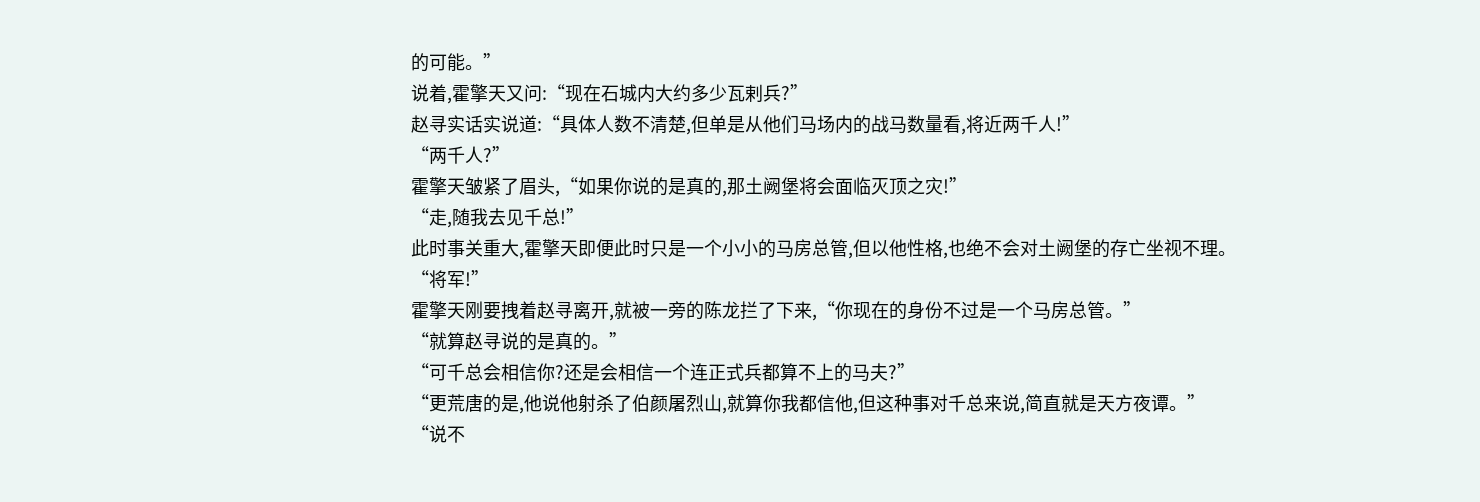的可能。”
说着,霍擎天又问:“现在石城内大约多少瓦剌兵?”
赵寻实话实说道:“具体人数不清楚,但单是从他们马场内的战马数量看,将近两千人!”
“两千人?”
霍擎天皱紧了眉头,“如果你说的是真的,那土阙堡将会面临灭顶之灾!”
“走,随我去见千总!”
此时事关重大,霍擎天即便此时只是一个小小的马房总管,但以他性格,也绝不会对土阙堡的存亡坐视不理。
“将军!”
霍擎天刚要拽着赵寻离开,就被一旁的陈龙拦了下来,“你现在的身份不过是一个马房总管。”
“就算赵寻说的是真的。”
“可千总会相信你?还是会相信一个连正式兵都算不上的马夫?”
“更荒唐的是,他说他射杀了伯颜屠烈山,就算你我都信他,但这种事对千总来说,简直就是天方夜谭。”
“说不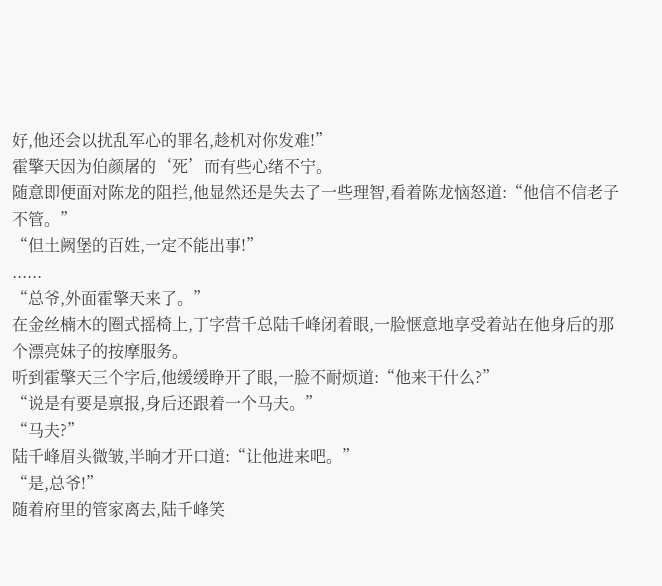好,他还会以扰乱军心的罪名,趁机对你发难!”
霍擎天因为伯颜屠的‘死’而有些心绪不宁。
随意即便面对陈龙的阻拦,他显然还是失去了一些理智,看着陈龙恼怒道:“他信不信老子不管。”
“但土阙堡的百姓,一定不能出事!”
......
“总爷,外面霍擎天来了。”
在金丝楠木的圈式摇椅上,丁字营千总陆千峰闭着眼,一脸惬意地享受着站在他身后的那个漂亮妹子的按摩服务。
听到霍擎天三个字后,他缓缓睁开了眼,一脸不耐烦道:“他来干什么?”
“说是有要是禀报,身后还跟着一个马夫。”
“马夫?”
陆千峰眉头微皱,半晌才开口道:“让他进来吧。”
“是,总爷!”
随着府里的管家离去,陆千峰笑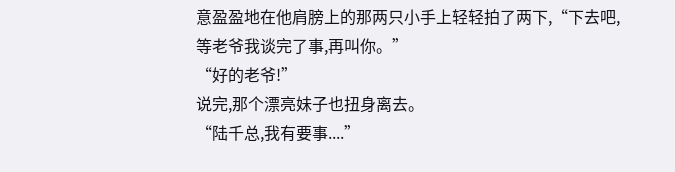意盈盈地在他肩膀上的那两只小手上轻轻拍了两下,“下去吧,等老爷我谈完了事,再叫你。”
“好的老爷!”
说完,那个漂亮妹子也扭身离去。
“陆千总,我有要事....”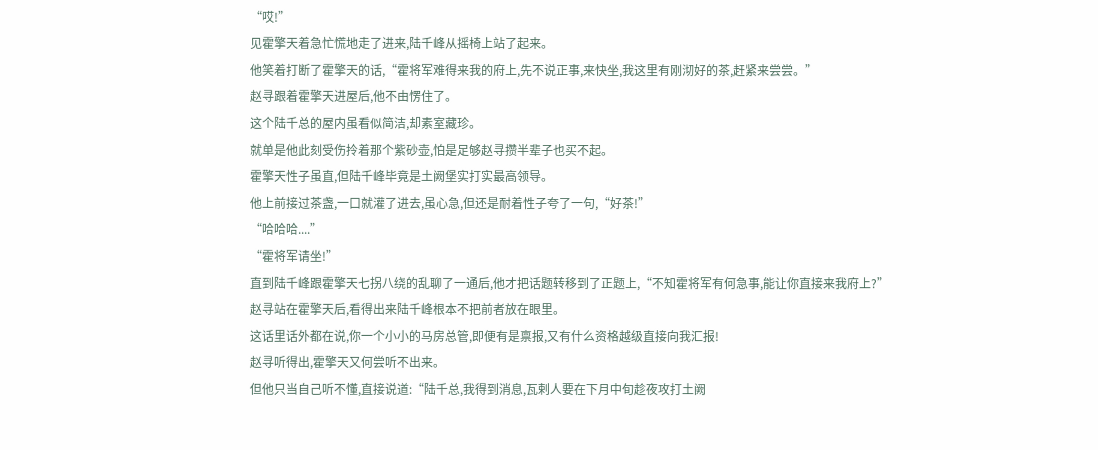“哎!”
见霍擎天着急忙慌地走了进来,陆千峰从摇椅上站了起来。
他笑着打断了霍擎天的话,“霍将军难得来我的府上,先不说正事,来快坐,我这里有刚沏好的茶,赶紧来尝尝。”
赵寻跟着霍擎天进屋后,他不由愣住了。
这个陆千总的屋内虽看似简洁,却素室藏珍。
就单是他此刻受伤拎着那个紫砂壶,怕是足够赵寻攒半辈子也买不起。
霍擎天性子虽直,但陆千峰毕竟是土阙堡实打实最高领导。
他上前接过茶盏,一口就灌了进去,虽心急,但还是耐着性子夸了一句,“好茶!”
“哈哈哈....”
“霍将军请坐!”
直到陆千峰跟霍擎天七拐八绕的乱聊了一通后,他才把话题转移到了正题上,“不知霍将军有何急事,能让你直接来我府上?”
赵寻站在霍擎天后,看得出来陆千峰根本不把前者放在眼里。
这话里话外都在说,你一个小小的马房总管,即便有是禀报,又有什么资格越级直接向我汇报!
赵寻听得出,霍擎天又何尝听不出来。
但他只当自己听不懂,直接说道:“陆千总,我得到消息,瓦剌人要在下月中旬趁夜攻打土阙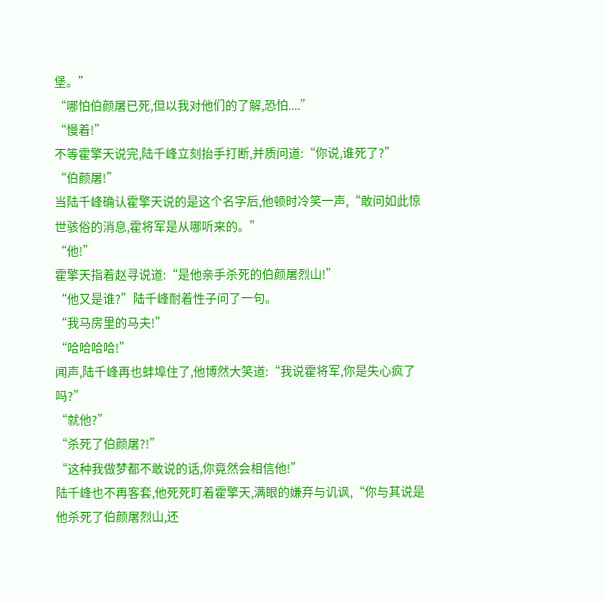堡。”
“哪怕伯颜屠已死,但以我对他们的了解,恐怕....”
“慢着!”
不等霍擎天说完,陆千峰立刻抬手打断,并质问道:“你说,谁死了?”
“伯颜屠!”
当陆千峰确认霍擎天说的是这个名字后,他顿时冷笑一声,“敢问如此惊世骇俗的消息,霍将军是从哪听来的。”
“他!”
霍擎天指着赵寻说道:“是他亲手杀死的伯颜屠烈山!”
“他又是谁?”陆千峰耐着性子问了一句。
“我马房里的马夫!”
“哈哈哈哈!”
闻声,陆千峰再也蚌埠住了,他博然大笑道:“我说霍将军,你是失心疯了吗?”
“就他?”
“杀死了伯颜屠?!”
“这种我做梦都不敢说的话,你竟然会相信他!”
陆千峰也不再客套,他死死盯着霍擎天,满眼的嫌弃与讥讽,“你与其说是他杀死了伯颜屠烈山,还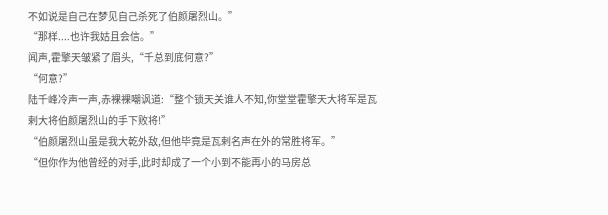不如说是自己在梦见自己杀死了伯颜屠烈山。”
“那样....也许我姑且会信。”
闻声,霍擎天皱紧了眉头,“千总到底何意?”
“何意?”
陆千峰冷声一声,赤裸裸嘲讽道:“整个锁天关谁人不知,你堂堂霍擎天大将军是瓦剌大将伯颜屠烈山的手下败将!”
“伯颜屠烈山虽是我大乾外敌,但他毕竟是瓦剌名声在外的常胜将军。”
“但你作为他曾经的对手,此时却成了一个小到不能再小的马房总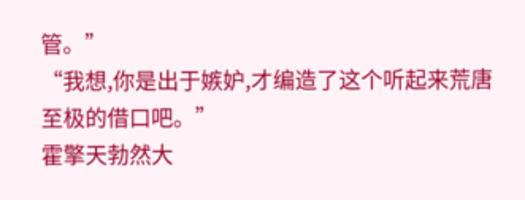管。”
“我想,你是出于嫉妒,才编造了这个听起来荒唐至极的借口吧。”
霍擎天勃然大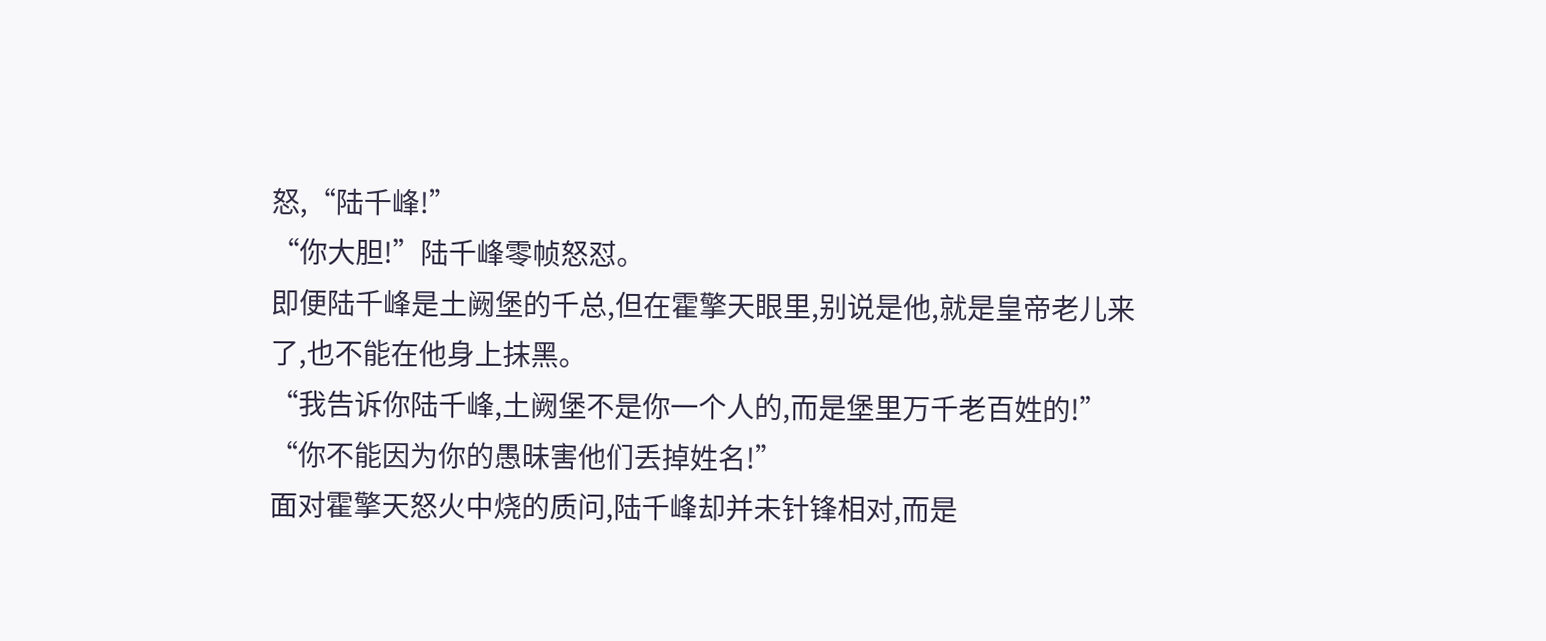怒,“陆千峰!”
“你大胆!”陆千峰零帧怒怼。
即便陆千峰是土阙堡的千总,但在霍擎天眼里,别说是他,就是皇帝老儿来了,也不能在他身上抹黑。
“我告诉你陆千峰,土阙堡不是你一个人的,而是堡里万千老百姓的!”
“你不能因为你的愚昧害他们丢掉姓名!”
面对霍擎天怒火中烧的质问,陆千峰却并未针锋相对,而是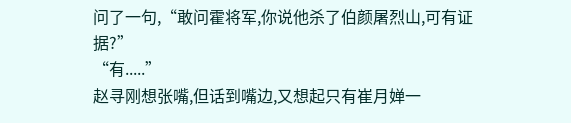问了一句,“敢问霍将军,你说他杀了伯颜屠烈山,可有证据?”
“有.....”
赵寻刚想张嘴,但话到嘴边,又想起只有崔月婵一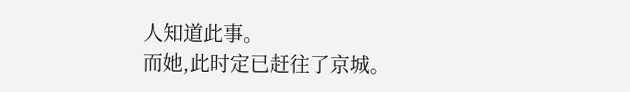人知道此事。
而她,此时定已赶往了京城。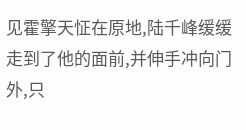见霍擎天怔在原地,陆千峰缓缓走到了他的面前,并伸手冲向门外,只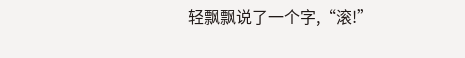轻飘飘说了一个字,“滚!”